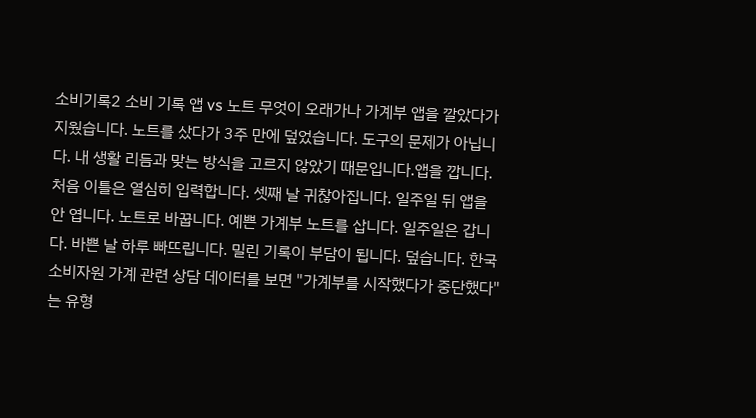소비기록2 소비 기록 앱 vs 노트 무엇이 오래가나 가계부 앱을 깔았다가 지웠습니다. 노트를 샀다가 3주 만에 덮었습니다. 도구의 문제가 아닙니다. 내 생활 리듬과 맞는 방식을 고르지 않았기 때문입니다.앱을 깝니다. 처음 이틀은 열심히 입력합니다. 셋째 날 귀찮아집니다. 일주일 뒤 앱을 안 엽니다. 노트로 바꿉니다. 예쁜 가계부 노트를 삽니다. 일주일은 갑니다. 바쁜 날 하루 빠뜨립니다. 밀린 기록이 부담이 됩니다. 덮습니다. 한국소비자원 가계 관련 상담 데이터를 보면 "가계부를 시작했다가 중단했다"는 유형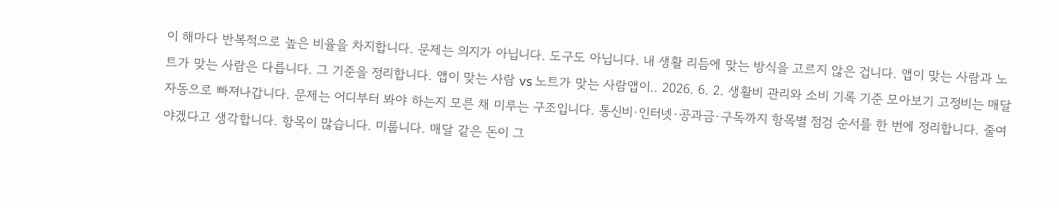이 해마다 반복적으로 높은 비율을 차지합니다. 문제는 의지가 아닙니다. 도구도 아닙니다. 내 생활 리듬에 맞는 방식을 고르지 않은 겁니다. 앱이 맞는 사람과 노트가 맞는 사람은 다릅니다. 그 기준을 정리합니다. 앱이 맞는 사람 vs 노트가 맞는 사람앱이.. 2026. 6. 2. 생활비 관리와 소비 기록 기준 모아보기 고정비는 매달 자동으로 빠져나갑니다. 문제는 어디부터 봐야 하는지 모른 채 미루는 구조입니다. 통신비·인터넷·공과금·구독까지 항목별 점검 순서를 한 번에 정리합니다. 줄여야겠다고 생각합니다. 항목이 많습니다. 미룹니다. 매달 같은 돈이 그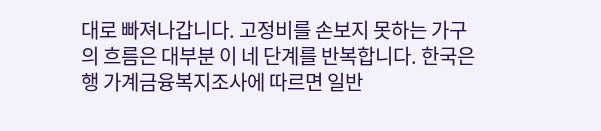대로 빠져나갑니다. 고정비를 손보지 못하는 가구의 흐름은 대부분 이 네 단계를 반복합니다. 한국은행 가계금융복지조사에 따르면 일반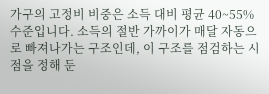가구의 고정비 비중은 소득 대비 평균 40~55% 수준입니다. 소득의 절반 가까이가 매달 자동으로 빠져나가는 구조인데, 이 구조를 점검하는 시점을 정해 둔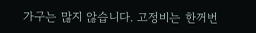가구는 많지 않습니다. 고정비는 한꺼번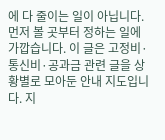에 다 줄이는 일이 아닙니다. 먼저 볼 곳부터 정하는 일에 가깝습니다. 이 글은 고정비·통신비·공과금 관련 글을 상황별로 모아둔 안내 지도입니다. 지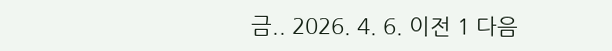금.. 2026. 4. 6. 이전 1 다음